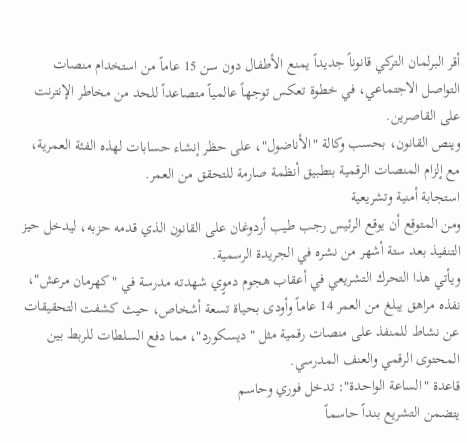أقر البرلمان التركي قانوناً جديداً يمنع الأطفال دون سن 15 عاماً من استخدام منصات التواصل الاجتماعي، في خطوة تعكس توجهاً عالمياً متصاعداً للحد من مخاطر الإنترنت على القاصرين.
وينص القانون، بحسب وكالة "الأناضول"، على حظر إنشاء حسابات لهذه الفئة العمرية، مع إلزام المنصات الرقمية بتطبيق أنظمة صارمة للتحقق من العمر.
استجابة أمنية وتشريعية
ومن المتوقع أن يوقع الرئيس رجب طيب أردوغان على القانون الذي قدمه حزبه، ليدخل حيز التنفيذ بعد ستة أشهر من نشره في الجريدة الرسمية.
ويأتي هذا التحرك التشريعي في أعقاب هجوم دموٍي شهدته مدرسة في "كهرمان مرعش"، نفذه مراهق يبلغ من العمر 14 عاماً وأودى بحياة تسعة أشخاص، حيث كشفت التحقيقات عن نشاط للمنفذ على منصات رقمية مثل "ديسكورد"، مما دفع السلطات للربط بين المحتوى الرقمي والعنف المدرسي.
قاعدة "الساعة الواحدة": تدخل فوري وحاسم
يتضمن التشريع بنداً حاسماً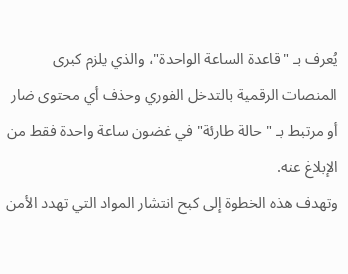يُعرف بـ "قاعدة الساعة الواحدة"، والذي يلزم كبرى المنصات الرقمية بالتدخل الفوري وحذف أي محتوى ضار أو مرتبط بـ "حالة طارئة" في غضون ساعة واحدة فقط من الإبلاغ عنه.
وتهدف هذه الخطوة إلى كبح انتشار المواد التي تهدد الأمن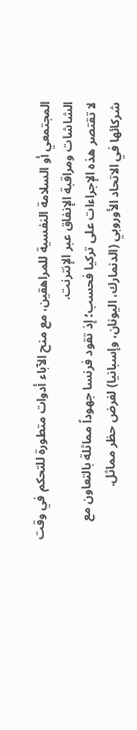المجتمعي أو السلامة النفسية للمراهقين، مع منح الآباء أدوات متطورة للتحكم في وقت الشاشات ومراقبة الإنفاق عبر الإنترنت.
لا تقتصر هذه الإجراءات على تركيا فحسب؛ إذ تقود فرنسا جهوداً مماثلة بالتعاون مع شركائها في الاتحاد الأوروبي (الدنمارك، اليونان، وإسبانيا) لفرض حظر مماثل.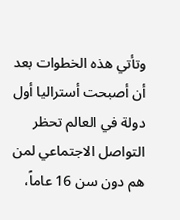وتأتي هذه الخطوات بعد أن أصبحت أستراليا أول دولة في العالم تحظر التواصل الاجتماعي لمن هم دون سن 16 عاماً،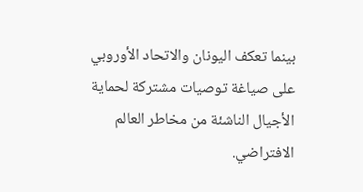بينما تعكف اليونان والاتحاد الأوروبي على صياغة توصيات مشتركة لحماية الأجيال الناشئة من مخاطر العالم الافتراضي.